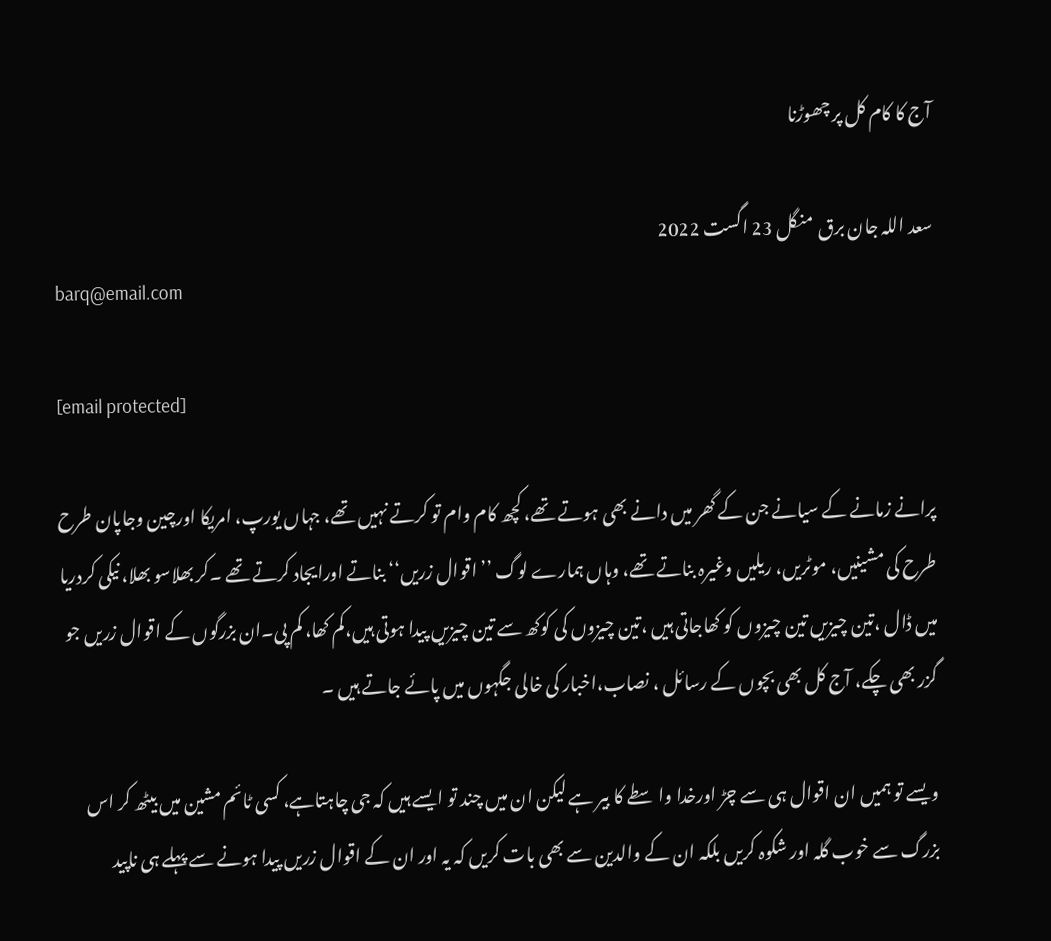آج کا کام کل پر چھوڑنا

سعد اللہ جان برق  منگل 23 اگست 2022
barq@email.com

[email protected]

پرانے زمانے کے سیانے جن کے گھر میں دانے بھی ہوتے تھے، کچھ کام وام تو کرتے نہیں تھے، جہاں یورپ، امریکا اورچین وجاپان طرح طرح کی مشینیں، موٹریں، ریلیں وغیرہ بناتے تھے، وہاں ہمارے لوگ ’’اقوال زریں‘‘ بناتے اورایجاد کرتے تھے ۔کر بھلاسو بھلا، نیکی کردریا میں ڈال ،تین چیزیں تین چیزوں کو کھاجاتی ہیں ،تین چیزوں کی کوکھ سے تین چیزیں پیدا ہوتی ہیں،کم کھا، کم پی۔ان بزرگوں کے اقوال زریں جو گزر بھی چکے، آج کل بھی بچوں کے رسائل ، نصاب،اخبار کی خالی جگہوں میں پائے جاتے ہیں ۔

ویسے تو ہمیں ان اقوال ہی سے چڑ اورخدا واسطے کا بیر ہے لیکن ان میں چند تو ایسے ہیں کہ جی چاہتاہے، کسی ٹائم مشین میں بیٹھ کر اس بزرگ سے خوب گلہ اور شکوہ کریں بلکہ ان کے والدین سے بھی بات کریں کہ یہ اور ان کے اقوال زریں پیدا ہونے سے پہلے ہی ناپید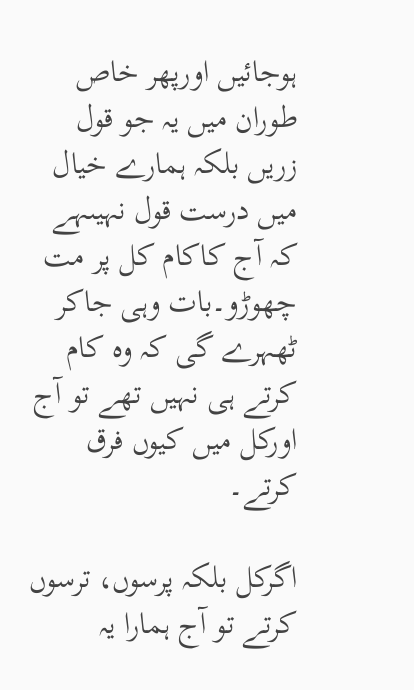ہوجائیں اورپھر خاص طوران میں یہ جو قول زریں بلکہ ہمارے خیال میں درست قول نہیںہے کہ آج کاکام کل پر مت چھوڑو۔بات وہی جاکر ٹھہرے گی کہ وہ کام کرتے ہی نہیں تھے تو آج اورکل میں کیوں فرق کرتے۔

اگرکل بلکہ پرسوں، ترسوں کرتے تو آج ہمارا یہ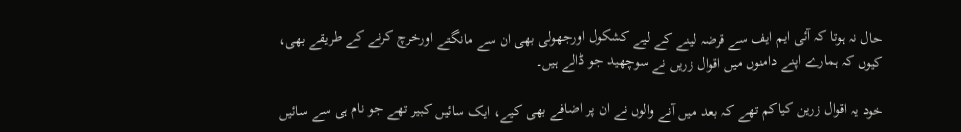حال نہ ہوتا کہ آئی ایم ایف سے قرضہ لینے کے لیے کشکول اورجھولی بھی ان سے مانگتے اورخرچ کرنے کے طریقے بھی، کیوں کہ ہمارے اپنے دامنوں میں اقوال زریں نے سوچھید جو ڈالے ہیں۔

خود یہ اقوال زرین کیاکم تھے کہ بعد میں آنے والوں نے ان پر اضافے بھی کیے، ایک سائیں کبیر تھے جو نام ہی سے سائیں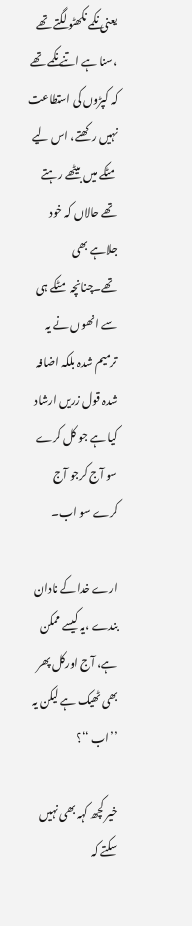یعنی نکمے نکھٹو لگتے تھے ،سنا ہے اتنے نکمے تھے کہ کپڑوں کی استطاعت نہیں رکھتے، اس لیے مٹکے میں بیٹھے رہتے تھے حالاں کہ خود جلاہے بھی تھے۔چنانچہ مٹکے ہی سے انھوں نے یہ ترمیم شدہ بلکہ اضافہ شدہ قول زریں ارشاد کیا ہے جو کل کرے سو آج کرجو آج کرے سو اب۔

ارے خدا کے نادان بندے ،یہ کیسے ممکن ہے، آج اورکل پھر بھی ٹھیک ہے لیکن یہ ’’اب ‘‘؟

خیر کچھ کہہ بھی نہیں سکتے کہ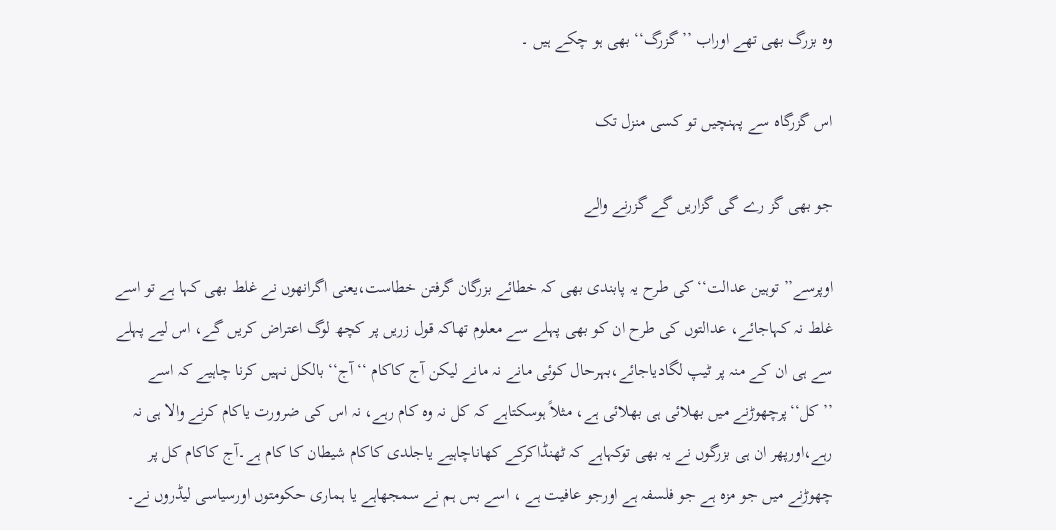وہ بزرگ بھی تھے اوراب ’’گزرگ‘‘ بھی ہو چکے ہیں ۔

اس گزرگاہ سے پہنچیں تو کسی منزل تک

جو بھی گز رے گی گزاریں گے گزرنے والے

اوپرسے’’توہین عدالت‘‘کی طرح یہ پابندی بھی کہ خطائے بزرگان گرفتن خطاست،یعنی اگرانھوں نے غلط بھی کہا ہے تو اسے غلط نہ کہاجائے، عدالتوں کی طرح ان کو بھی پہلے سے معلوم تھاکہ قول زریں پر کچھ لوگ اعتراض کریں گے، اس لیے پہلے سے ہی ان کے منہ پر ٹیپ لگادیاجائے،بہرحال کوئی مانے نہ مانے لیکن آج کاکام ‘‘آج‘‘ بالکل نہیں کرنا چاہیے کہ اسے ’’کل‘‘پرچھوڑنے میں بھلائی ہی بھلائی ہے، مثلاً ہوسکتاہے کہ کل نہ وہ کام رہے، نہ اس کی ضرورت یاکام کرنے والا ہی نہ رہے،اورپھر ان ہی بزرگوں نے یہ بھی توکہاہے کہ ٹھنڈاکرکے کھاناچاہیے یاجلدی کاکام شیطان کا کام ہے۔آج کاکام کل پر چھوڑنے میں جو مزہ ہے جو فلسفہ ہے اورجو عافیت ہے ، اسے بس ہم نے سمجھاہے یا ہماری حکومتوں اورسیاسی لیڈروں نے۔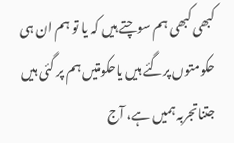کبھی کبھی ہم سوچتے ہیں کہ یا تو ہم ان ہی  حکومتوں پرگئے ہیں یاحکومتیں ہم پر گئی ہیں جتناتجربہ ہمیں ہے، آج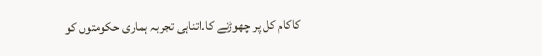کاکام کل پر چھوڑنے کا۔اتناہی تجربہ ہماری حکومتوں کو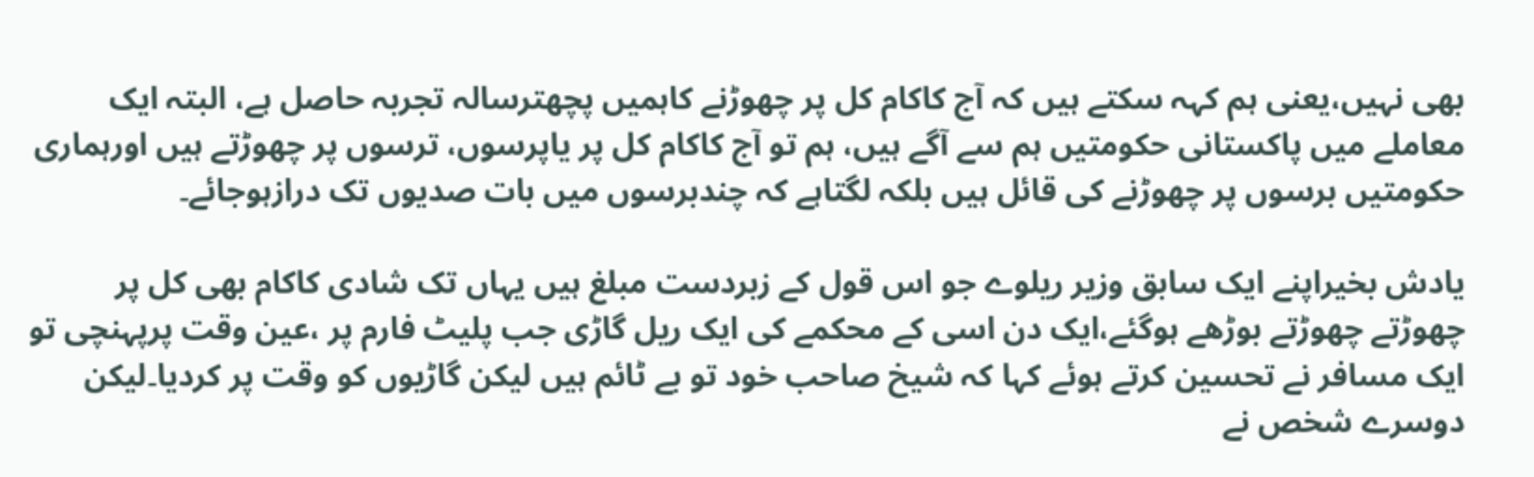بھی نہیں،یعنی ہم کہہ سکتے ہیں کہ آج کاکام کل پر چھوڑنے کاہمیں پچھترسالہ تجربہ حاصل ہے، البتہ ایک معاملے میں پاکستانی حکومتیں ہم سے آگے ہیں، ہم تو آج کاکام کل پر یاپرسوں، ترسوں پر چھوڑتے ہیں اورہماری حکومتیں برسوں پر چھوڑنے کی قائل ہیں بلکہ لگتاہے کہ چندبرسوں میں بات صدیوں تک درازہوجائے۔

یادش بخیراپنے ایک سابق وزیر ریلوے جو اس قول کے زبردست مبلغ ہیں یہاں تک شادی کاکام بھی کل پر چھوڑتے چھوڑتے بوڑھے ہوگئے،ایک دن اسی کے محکمے کی ایک ریل گاڑی جب پلیٹ فارم پر ،عین وقت پرپہنچی تو ایک مسافر نے تحسین کرتے ہوئے کہا کہ شیخ صاحب خود تو بے ٹائم ہیں لیکن گاڑیوں کو وقت پر کردیا۔لیکن دوسرے شخص نے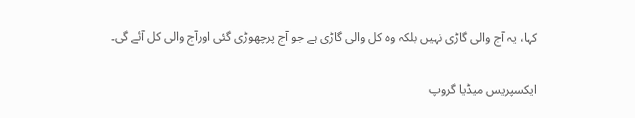کہا، یہ آج والی گاڑی نہیں بلکہ وہ کل والی گاڑی ہے جو آج پرچھوڑی گئی اورآج والی کل آئے گی۔

ایکسپریس میڈیا گروپ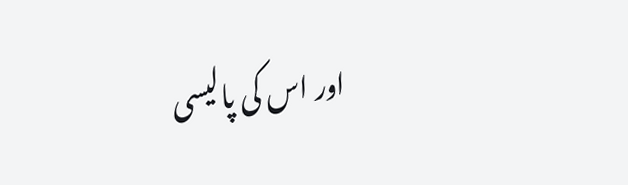اور اس کی پالیسی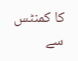کا کمنٹس سے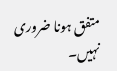متفق ہونا ضروری نہیں۔